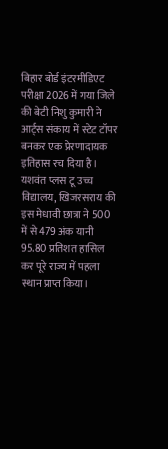बिहार बोर्ड इंटरमीडिएट परीक्षा 2026 में गया जिले की बेटी निशु कुमारी ने आर्ट्स संकाय में स्टेट टॉपर बनकर एक प्रेरणादायक इतिहास रच दिया है। यशवंत प्लस टू उच्च विद्यालय, खिजरसराय की इस मेधावी छात्रा ने 500 में से 479 अंक यानी 95.80 प्रतिशत हासिल कर पूरे राज्य में पहला स्थान प्राप्त किया।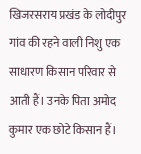खिजरसराय प्रखंड के लोदीपुर गांव की रहने वाली निशु एक साधारण किसान परिवार से आती हैं। उनके पिता अमोद कुमार एक छोटे किसान हैं।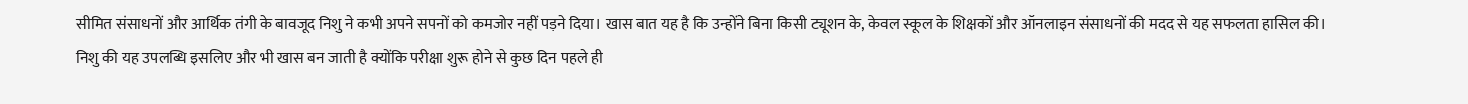सीमित संसाधनों और आर्थिक तंगी के बावजूद निशु ने कभी अपने सपनों को कमजोर नहीं पड़ने दिया। खास बात यह है कि उन्होंने बिना किसी ट्यूशन के, केवल स्कूल के शिक्षकों और ऑनलाइन संसाधनों की मदद से यह सफलता हासिल की।
निशु की यह उपलब्धि इसलिए और भी खास बन जाती है क्योंकि परीक्षा शुरू होने से कुछ दिन पहले ही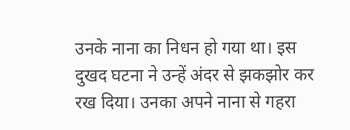उनके नाना का निधन हो गया था। इस दुखद घटना ने उन्हें अंदर से झकझोर कर रख दिया। उनका अपने नाना से गहरा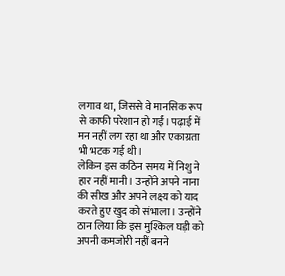लगाव था, जिससे वे मानसिक रूप से काफी परेशान हो गईं। पढ़ाई में मन नहीं लग रहा था और एकाग्रता भी भटक गई थी।
लेकिन इस कठिन समय में निशु ने हार नहीं मानी। उन्होंने अपने नाना की सीख और अपने लक्ष्य को याद करते हुए खुद को संभाला। उन्होंने ठान लिया कि इस मुश्किल घड़ी को अपनी कमजोरी नहीं बनने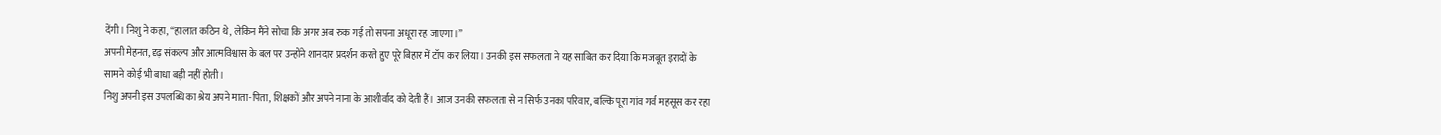देंगी। निशु ने कहा, “हालात कठिन थे, लेकिन मैंने सोचा कि अगर अब रुक गई तो सपना अधूरा रह जाएगा।”
अपनी मेहनत, दृढ़ संकल्प और आत्मविश्वास के बल पर उन्होंने शानदार प्रदर्शन करते हुए पूरे बिहार में टॉप कर लिया। उनकी इस सफलता ने यह साबित कर दिया कि मजबूत इरादों के सामने कोई भी बाधा बड़ी नहीं होती।
निशु अपनी इस उपलब्धि का श्रेय अपने माता-पिता, शिक्षकों और अपने नाना के आशीर्वाद को देती हैं। आज उनकी सफलता से न सिर्फ उनका परिवार, बल्कि पूरा गांव गर्व महसूस कर रहा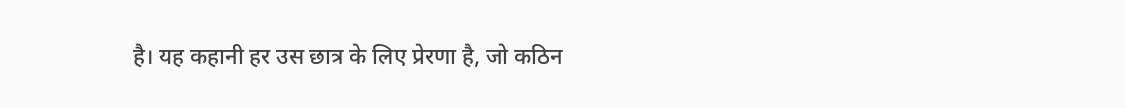है। यह कहानी हर उस छात्र के लिए प्रेरणा है, जो कठिन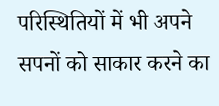परिस्थितियों में भी अपने सपनों को साकार करने का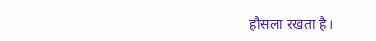हौसला रखता है।